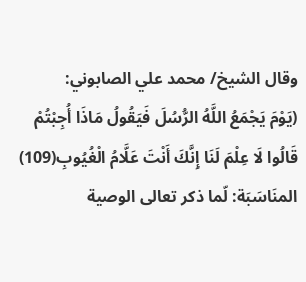وقال الشيخ/ محمد علي الصابوني:
(يَوْمَ يَجْمَعُ اللَّهُ الرُّسُلَ فَيَقُولُ مَاذَا أُجِبْتُمْ قَالُوا لَا عِلْمَ لَنَا إِنَّكَ أَنْتَ عَلَّامُ الْغُيُوبِ(109)
المنَاسَبَة: لّما ذكر تعالى الوصية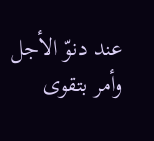عند دنوّ الأجل وأمر بتقوى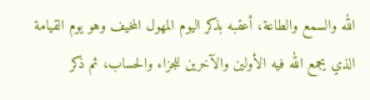الله والسمع والطاعة، أعقبه بذكر اليوم المهول المخيف وهو يوم القيامة الذي يجمع الله فيه الأولين والآخرين للجزاء والحساب، ثم ذكر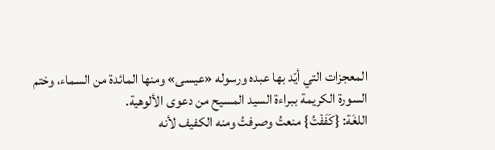المعجزات التي أيّد بها عبده ورسوله «عيسى» ومنها المائدة من السماء، وختم السورة الكريمة ببراءة السيد المسيح من دعوى الألوهية.
اللغَة: {كَفَفْتُ} منعتُ وصرفتُ ومنه الكفيف لأنه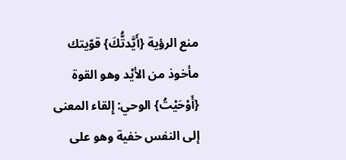منع الرؤية {أَيَّدتُّكَ} قوّيتك مأخوذ من الأيْد وهو القوة {أَوْحَيْتُ} الوحي: إِلقاء المعنى إلى النفس خفية وهو على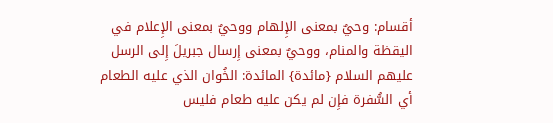أقسام: وحيٌ بمعنى الإِلهام ووحيٌ بمعنى الإِعلام في اليقظة والمنام، ووحيٌ بمعنى إِرسال جبريلَ إِلى الرسل عليهم السلام {مائدة} المائدة: الخُوان الذي عليه الطعام أي السُّفرة فإِن لم يكن عليه طعام فليس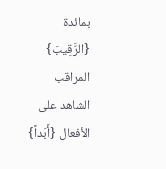بمائدة {الرَّقِيبَ} المراقب الشاهد على الأفعال {أَبَداً}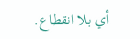أي بلا انقطاع.